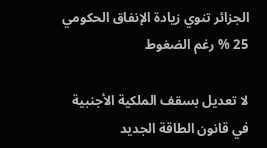الجزائر تنوي زيادة الإنفاق الحكومي 25 % رغم الضغوط

لا تعديل بسقف الملكية الأجنبية في قانون الطاقة الجديد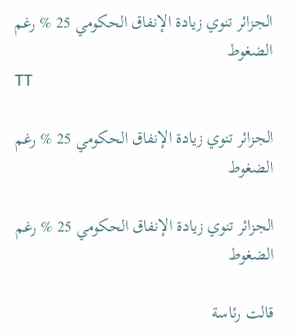الجزائر تنوي زيادة الإنفاق الحكومي 25 % رغم الضغوط
TT

الجزائر تنوي زيادة الإنفاق الحكومي 25 % رغم الضغوط

الجزائر تنوي زيادة الإنفاق الحكومي 25 % رغم الضغوط

قالت رئاسة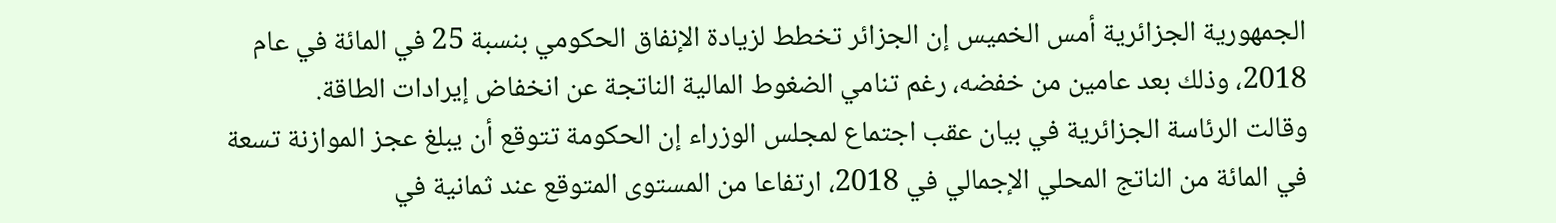الجمهورية الجزائرية أمس الخميس إن الجزائر تخطط لزيادة الإنفاق الحكومي بنسبة 25 في المائة في عام 2018، وذلك بعد عامين من خفضه، رغم تنامي الضغوط المالية الناتجة عن انخفاض إيرادات الطاقة.
وقالت الرئاسة الجزائرية في بيان عقب اجتماع لمجلس الوزراء إن الحكومة تتوقع أن يبلغ عجز الموازنة تسعة في المائة من الناتج المحلي الإجمالي في 2018، ارتفاعا من المستوى المتوقع عند ثمانية في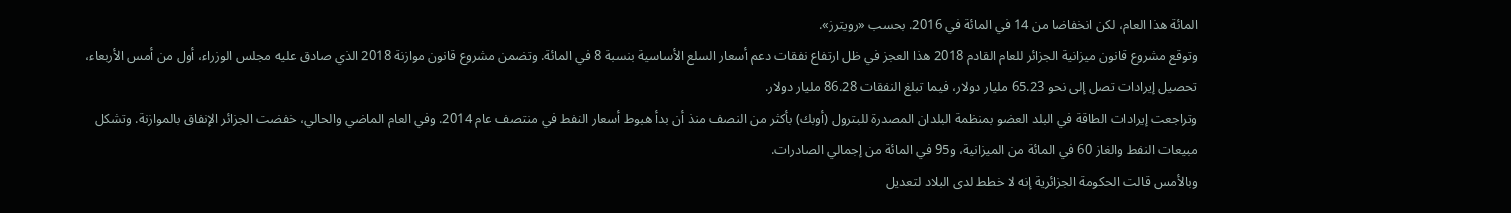المائة هذا العام، لكن انخفاضا من 14 في المائة في 2016. بحسب «رويترز».
وتوقع مشروع قانون ميزانية الجزائر للعام القادم 2018 هذا العجز في ظل ارتفاع نفقات دعم أسعار السلع الأساسية بنسبة 8 في المائة. وتضمن مشروع قانون موازنة 2018 الذي صادق عليه مجلس الوزراء، أول من أمس الأربعاء، تحصيل إيرادات تصل إلى نحو 65.23 مليار دولار، فيما تبلغ النفقات 86.28 مليار دولار.
وتراجعت إيرادات الطاقة في البلد العضو بمنظمة البلدان المصدرة للبترول (أوبك) بأكثر من النصف منذ أن بدأ هبوط أسعار النفط في منتصف عام 2014. وفي العام الماضي والحالي، خفضت الجزائر الإنفاق بالموازنة. وتشكل مبيعات النفط والغاز 60 في المائة من الميزانية، و95 في المائة من إجمالي الصادرات.
وبالأمس قالت الحكومة الجزائرية إنه لا خطط لدى البلاد لتعديل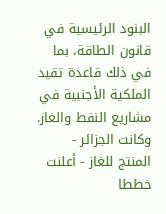البنود الرئيسية في قانون الطاقة، بما في ذلك قاعدة تقيد الملكية الأجنبية في مشاريع النفط والغاز. وكانت الجزائر - المنتج للغاز - أعلنت خططا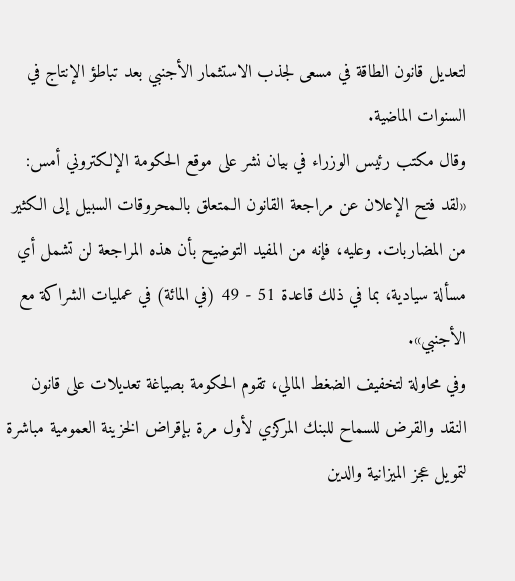لتعديل قانون الطاقة في مسعى لجذب الاستثمار الأجنبي بعد تباطؤ الإنتاج في السنوات الماضية.
وقال مكتب رئيس الوزراء في بيان نشر على موقع الحكومة الإلكتروني أمس: «لقد فتح الإعلان عن مراجعة القانون الـمتعلق بالـمحروقات السبيل إلى الكثير من المضاربات. وعليه، فإنه من المفيد التوضيح بأن هذه المراجعة لن تشمل أي مسألة سيادية، بما في ذلك قاعدة 51 - 49 (في المائة) في عمليات الشراكة مع الأجنبي».
وفي محاولة لتخفيف الضغط المالي، تقوم الحكومة بصياغة تعديلات على قانون النقد والقرض للسماح للبنك المركزي لأول مرة بإقراض الخزينة العمومية مباشرة لتمويل عجز الميزانية والدين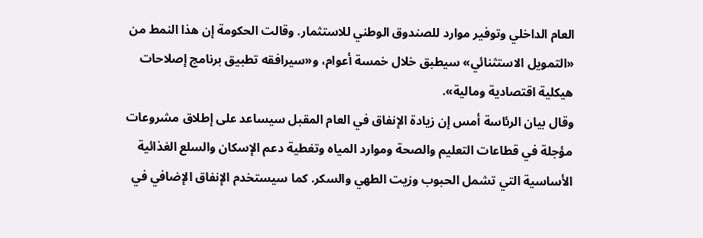العام الداخلي وتوفير موارد للصندوق الوطني للاستثمار. وقالت الحكومة إن هذا النمط من «التمويل الاستثنائي» سيطبق خلال خمسة أعوام، و«سيرافقه تطبيق برنامج إصلاحات هيكلية اقتصادية ومالية».
وقال بيان الرئاسة أمس إن زيادة الإنفاق في العام المقبل سيساعد على إطلاق مشروعات مؤجلة في قطاعات التعليم والصحة وموارد المياه وتغطية دعم الإسكان والسلع الغذائية الأساسية التي تشمل الحبوب وزيت الطهي والسكر. كما سيستخدم الإنفاق الإضافي في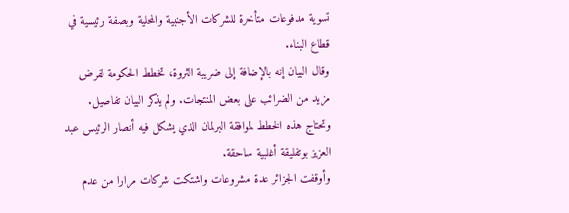تسوية مدفوعات متأخرة للشركات الأجنبية والمحلية وبصفة رئيسية في قطاع البناء.
وقال البيان إنه بالإضافة إلى ضريبة الثروة، تخطط الحكومة لفرض مزيد من الضرائب على بعض المنتجات. ولم يذكر البيان تفاصيل. وتحتاج هذه الخطط لموافقة البرلمان الذي يشكل فيه أنصار الرئيس عبد العزيز بوتفليقة أغلبية ساحقة.
وأوقفت الجزائر عدة مشروعات واشتكت شركات مرارا من عدم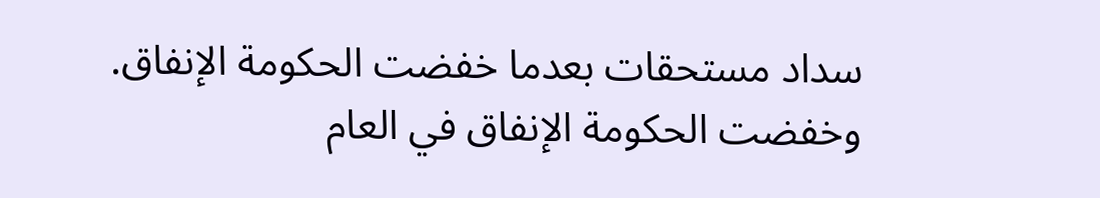سداد مستحقات بعدما خفضت الحكومة الإنفاق. وخفضت الحكومة الإنفاق في العام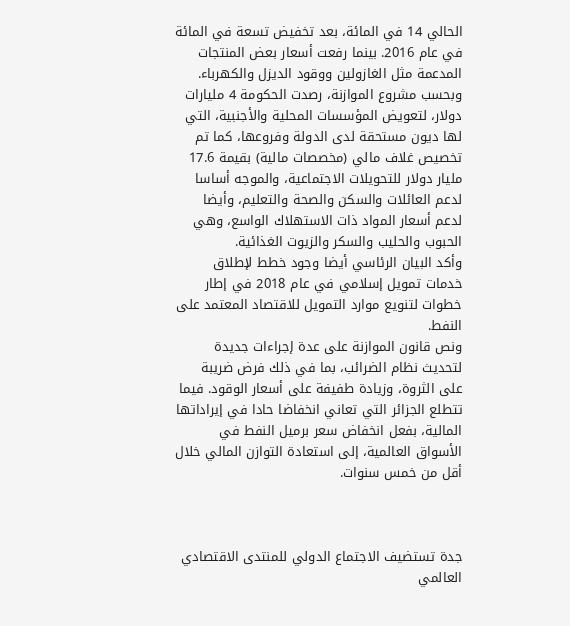الحالي 14 في المائة، بعد تخفيض تسعة في المائة في عام 2016. بينما رفعت أسعار بعض المنتجات المدعمة مثل الغازولين ووقود الديزل والكهرباء.
وبحسب مشروع الموازنة، رصدت الحكومة 4 مليارات دولار، لتعويض المؤسسات المحلية والأجنبية، التي لها ديون مستحقة لدى الدولة وفروعها، كما تم تخصيص غلاف مالي (مخصصات مالية) بقيمة 17.6 مليار دولار للتحويلات الاجتماعية، والموجه أساسا لدعم العائلات والسكن والصحة والتعليم، وأيضا لدعم أسعار المواد ذات الاستهلاك الواسع، وهي الحبوب والحليب والسكر والزيوت الغذائية.
وأكد البيان الرئاسي أيضا وجود خطط لإطلاق خدمات تمويل إسلامي في عام 2018 في إطار خطوات لتنويع موارد التمويل للاقتصاد المعتمد على النفط.
ونص قانون الموازنة على عدة إجراءات جديدة لتحديث نظام الضرائب، بما في ذلك فرض ضريبة على الثروة، وزيادة طفيفة على أسعار الوقود. فيما تتطلع الجزائر التي تعاني انخفاضا حادا في إيراداتها المالية، بفعل انخفاض سعر برميل النفط في الأسواق العالمية، إلى استعادة التوازن المالي خلال أقل من خمس سنوات.



جدة تستضيف الاجتماع الدولي للمنتدى الاقتصادي العالمي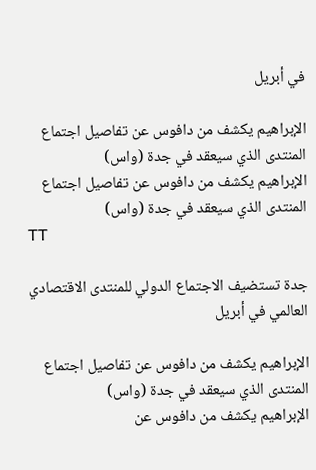في أبريل

الإبراهيم يكشف من دافوس عن تفاصيل اجتماع المنتدى الذي سيعقد في جدة (واس)
الإبراهيم يكشف من دافوس عن تفاصيل اجتماع المنتدى الذي سيعقد في جدة (واس)
TT

جدة تستضيف الاجتماع الدولي للمنتدى الاقتصادي العالمي في أبريل

الإبراهيم يكشف من دافوس عن تفاصيل اجتماع المنتدى الذي سيعقد في جدة (واس)
الإبراهيم يكشف من دافوس عن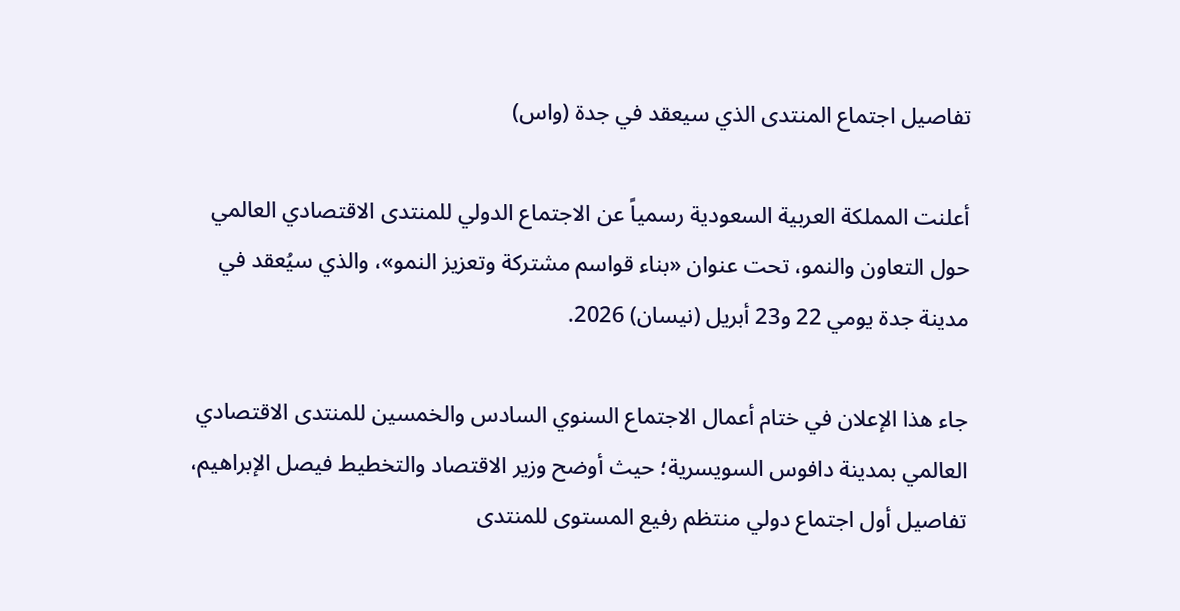تفاصيل اجتماع المنتدى الذي سيعقد في جدة (واس)

أعلنت المملكة العربية السعودية رسمياً عن الاجتماع الدولي للمنتدى الاقتصادي العالمي حول التعاون والنمو، تحت عنوان «بناء قواسم مشتركة وتعزيز النمو»، والذي سيُعقد في مدينة جدة يومي 22 و23 أبريل (نيسان) 2026.

جاء هذا الإعلان في ختام أعمال الاجتماع السنوي السادس والخمسين للمنتدى الاقتصادي العالمي بمدينة دافوس السويسرية؛ حيث أوضح وزير الاقتصاد والتخطيط فيصل الإبراهيم، تفاصيل أول اجتماع دولي منتظم رفيع المستوى للمنتدى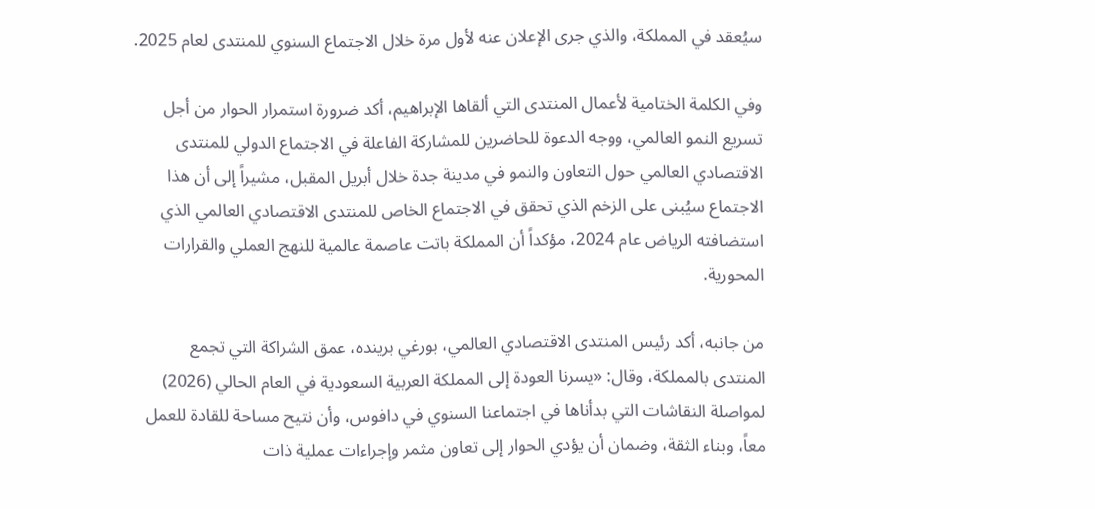سيُعقد في المملكة، والذي جرى الإعلان عنه لأول مرة خلال الاجتماع السنوي للمنتدى لعام 2025.

وفي الكلمة الختامية لأعمال المنتدى التي ألقاها الإبراهيم، أكد ضرورة استمرار الحوار من أجل تسريع النمو العالمي، ووجه الدعوة للحاضرين للمشاركة الفاعلة في الاجتماع الدولي للمنتدى الاقتصادي العالمي حول التعاون والنمو في مدينة جدة خلال أبريل المقبل، مشيراً إلى أن هذا الاجتماع سيُبنى على الزخم الذي تحقق في الاجتماع الخاص للمنتدى الاقتصادي العالمي الذي استضافته الرياض عام 2024، مؤكداً أن المملكة باتت عاصمة عالمية للنهج العملي والقرارات المحورية.

من جانبه، أكد رئيس المنتدى الاقتصادي العالمي، بورغي برينده، عمق الشراكة التي تجمع المنتدى بالمملكة، وقال: «يسرنا العودة إلى المملكة العربية السعودية في العام الحالي (2026) لمواصلة النقاشات التي بدأناها في اجتماعنا السنوي في دافوس، وأن نتيح مساحة للقادة للعمل معاً، وبناء الثقة، وضمان أن يؤدي الحوار إلى تعاون مثمر وإجراءات عملية ذات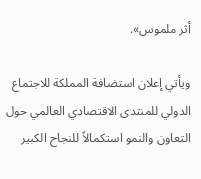أثر ملموس».

ويأتي إعلان استضافة المملكة للاجتماع الدولي للمنتدى الاقتصادي العالمي حول التعاون والنمو استكمالاً للنجاح الكبير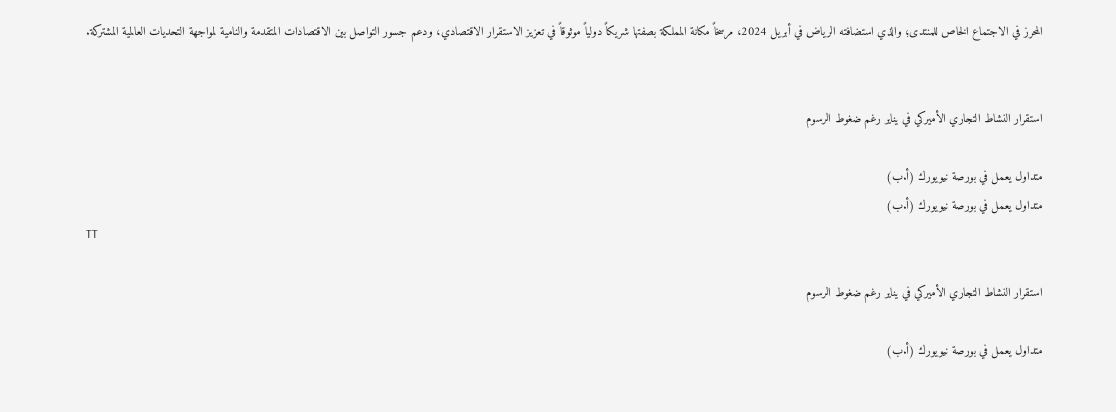المحرز في الاجتماع الخاص للمنتدى؛ والذي استضافته الرياض في أبريل 2024، مرسخاً مكانة المملكة بصفتها شريكاً دولياً موثوقاً في تعزيز الاستقرار الاقتصادي، ودعم جسور التواصل بين الاقتصادات المتقدمة والنامية لمواجهة التحديات العالمية المشتركة.


استقرار النشاط التجاري الأميركي في يناير رغم ضغوط الرسوم

متداول يعمل في بورصة نيويورك (أ.ب)
متداول يعمل في بورصة نيويورك (أ.ب)
TT

استقرار النشاط التجاري الأميركي في يناير رغم ضغوط الرسوم

متداول يعمل في بورصة نيويورك (أ.ب)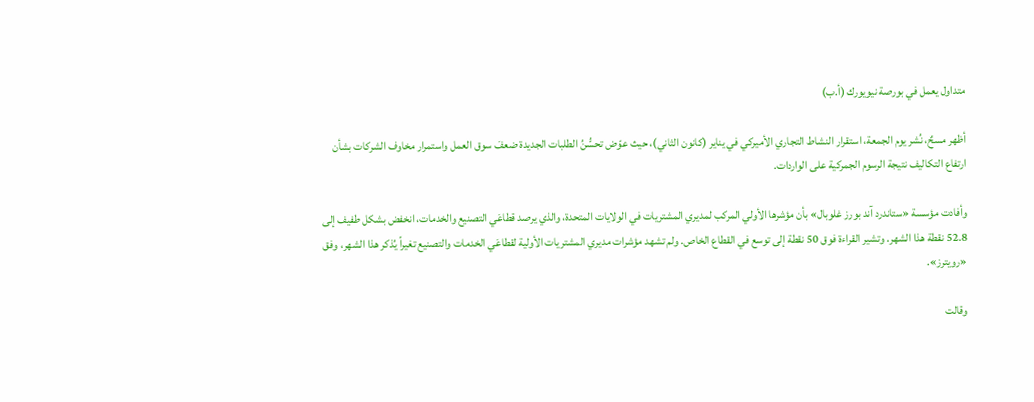متداول يعمل في بورصة نيويورك (أ.ب)

أظهر مسحٌ، نُشر يوم الجمعة، استقرار النشاط التجاري الأميركي في يناير (كانون الثاني)، حيث عوّض تحسُّنُ الطلبات الجديدة ضعفَ سوق العمل واستمرار مخاوف الشركات بشأن ارتفاع التكاليف نتيجة الرسوم الجمركية على الواردات.

وأفادت مؤسسة «ستاندرد آند بورز غلوبال» بأن مؤشرها الأولي المركب لمديري المشتريات في الولايات المتحدة، والذي يرصد قطاعَي التصنيع والخدمات، انخفض بشكل طفيف إلى 52.8 نقطة هذا الشهر. وتشير القراءة فوق 50 نقطة إلى توسع في القطاع الخاص. ولم تشهد مؤشرات مديري المشتريات الأولية لقطاعَي الخدمات والتصنيع تغيراً يُذكر هذا الشهر، وفق «رويترز».

وقالت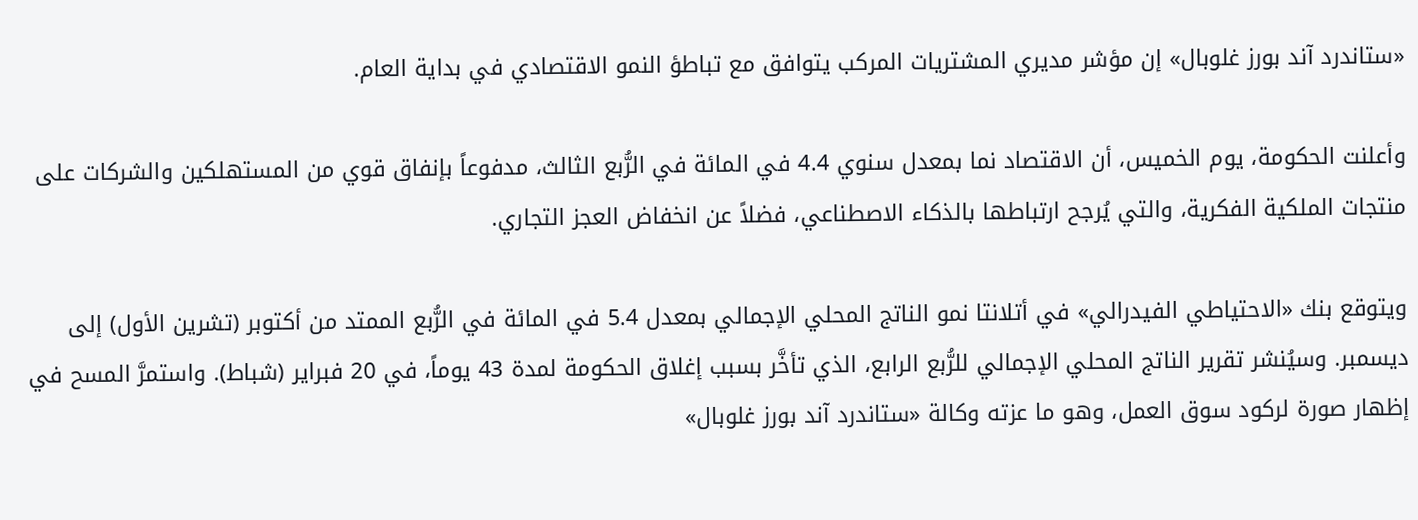«ستاندرد آند بورز غلوبال» إن مؤشر مديري المشتريات المركب يتوافق مع تباطؤ النمو الاقتصادي في بداية العام.

وأعلنت الحكومة، يوم الخميس، أن الاقتصاد نما بمعدل سنوي 4.4 في المائة في الرُّبع الثالث، مدفوعاً بإنفاق قوي من المستهلكين والشركات على منتجات الملكية الفكرية، والتي يُرجح ارتباطها بالذكاء الاصطناعي، فضلاً عن انخفاض العجز التجاري.

ويتوقع بنك «الاحتياطي الفيدرالي» في أتلانتا نمو الناتج المحلي الإجمالي بمعدل 5.4 في المائة في الرُّبع الممتد من أكتوبر (تشرين الأول) إلى ديسمبر. وسيُنشر تقرير الناتج المحلي الإجمالي للرُّبع الرابع، الذي تأخَّر بسبب إغلاق الحكومة لمدة 43 يوماً، في 20 فبراير (شباط). واستمرَّ المسح في إظهار صورة لركود سوق العمل، وهو ما عزته وكالة «ستاندرد آند بورز غلوبال»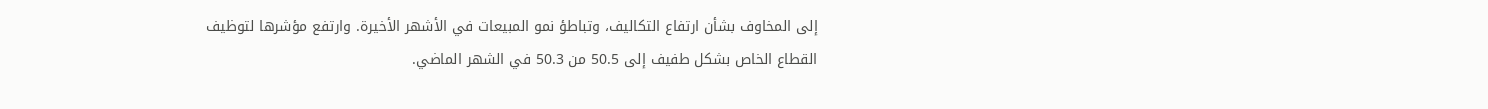إلى المخاوف بشأن ارتفاع التكاليف، وتباطؤ نمو المبيعات في الأشهر الأخيرة. وارتفع مؤشرها لتوظيف القطاع الخاص بشكل طفيف إلى 50.5 من 50.3 في الشهر الماضي.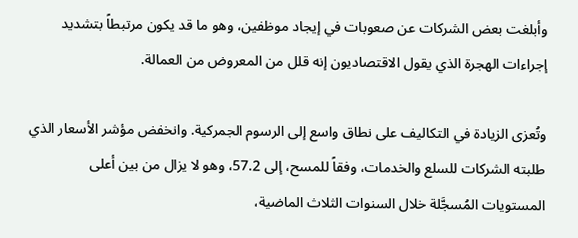وأبلغت بعض الشركات عن صعوبات في إيجاد موظفين، وهو ما قد يكون مرتبطاً بتشديد إجراءات الهجرة الذي يقول الاقتصاديون إنه قلل من المعروض من العمالة.

وتُعزى الزيادة في التكاليف على نطاق واسع إلى الرسوم الجمركية. وانخفض مؤشر الأسعار الذي طلبته الشركات للسلع والخدمات، وفقاً للمسح، إلى 57.2، وهو لا يزال من بين أعلى المستويات المُسجَّلة خلال السنوات الثلاث الماضية،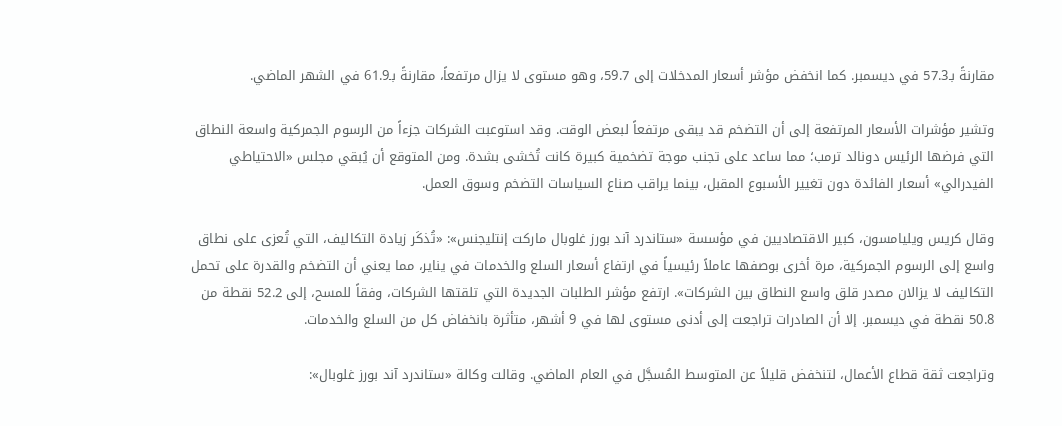مقارنةً بـ57.3 في ديسمبر. كما انخفض مؤشر أسعار المدخلات إلى 59.7، وهو مستوى لا يزال مرتفعاً، مقارنةً بـ61.9 في الشهر الماضي.

وتشير مؤشرات الأسعار المرتفعة إلى أن التضخم قد يبقى مرتفعاً لبعض الوقت. وقد استوعبت الشركات جزءاً من الرسوم الجمركية واسعة النطاق التي فرضها الرئيس دونالد ترمب؛ مما ساعد على تجنب موجة تضخمية كبيرة كانت تُخشى بشدة. ومن المتوقع أن يُبقي مجلس «الاحتياطي الفيدرالي» أسعار الفائدة دون تغيير الأسبوع المقبل، بينما يراقب صناع السياسات التضخم وسوق العمل.

وقال كريس ويليامسون، كبير الاقتصاديين في مؤسسة «ستاندرد آند بورز غلوبال ماركت إنتليجنس»: «تُذكَر زيادة التكاليف، التي تُعزى على نطاق واسع إلى الرسوم الجمركية، مرة أخرى بوصفها عاملاً رئيسياً في ارتفاع أسعار السلع والخدمات في يناير، مما يعني أن التضخم والقدرة على تحمل التكاليف لا يزالان مصدر قلق واسع النطاق بين الشركات». ارتفع مؤشر الطلبات الجديدة التي تلقتها الشركات، وفقاً للمسح، إلى 52.2 نقطة من 50.8 نقطة في ديسمبر. إلا أن الصادرات تراجعت إلى أدنى مستوى لها في 9 أشهر، متأثرة بانخفاض كل من السلع والخدمات.

وتراجعت ثقة قطاع الأعمال، لتنخفض قليلاً عن المتوسط المُسجَّل في العام الماضي. وقالت وكالة «ستاندرد آند بورز غلوبال»: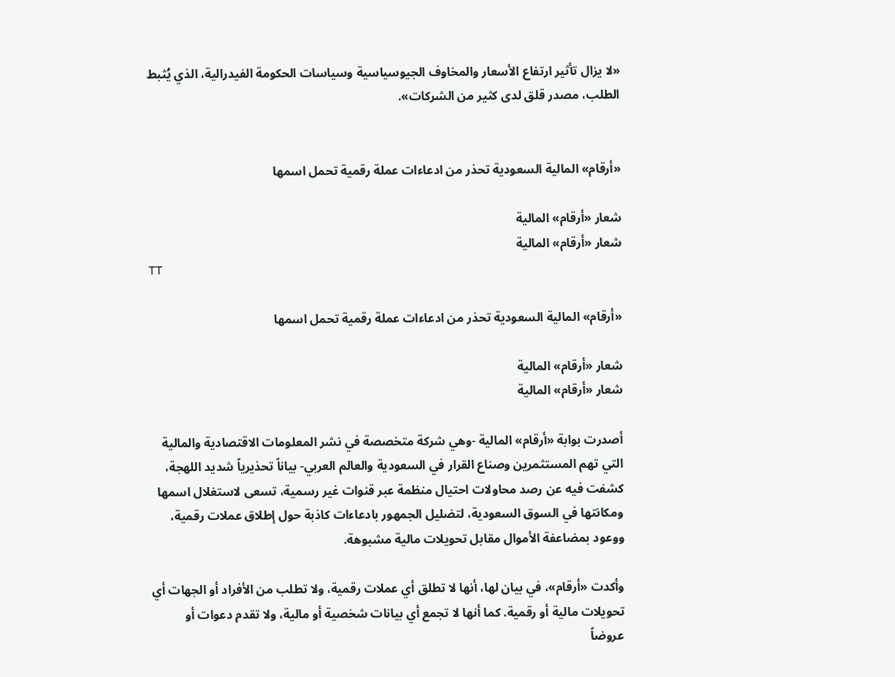«لا يزال تأثير ارتفاع الأسعار والمخاوف الجيوسياسية وسياسات الحكومة الفيدرالية، الذي يُثبط الطلب، مصدر قلق لدى كثير من الشركات».


«أرقام» المالية السعودية تحذر من ادعاءات عملة رقمية تحمل اسمها

شعار «أرقام» المالية
شعار «أرقام» المالية
TT

«أرقام» المالية السعودية تحذر من ادعاءات عملة رقمية تحمل اسمها

شعار «أرقام» المالية
شعار «أرقام» المالية

أصدرت بوابة «أرقام» المالية -وهي شركة متخصصة في نشر المعلومات الاقتصادية والمالية التي تهم المستثمرين وصناع القرار في السعودية والعالم العربي- بياناً تحذيرياً شديد اللهجة، كشفت فيه عن رصد محاولات احتيال منظمة عبر قنوات غير رسمية، تسعى لاستغلال اسمها ومكانتها في السوق السعودية، لتضليل الجمهور بادعاءات كاذبة حول إطلاق عملات رقمية، ووعود بمضاعفة الأموال مقابل تحويلات مالية مشبوهة.

وأكدت «أرقام»، في بيان لها، أنها لا تطلق أي عملات رقمية، ولا تطلب من الأفراد أو الجهات أي تحويلات مالية أو رقمية. كما أنها لا تجمع أي بيانات شخصية أو مالية، ولا تقدم دعوات أو عروضاً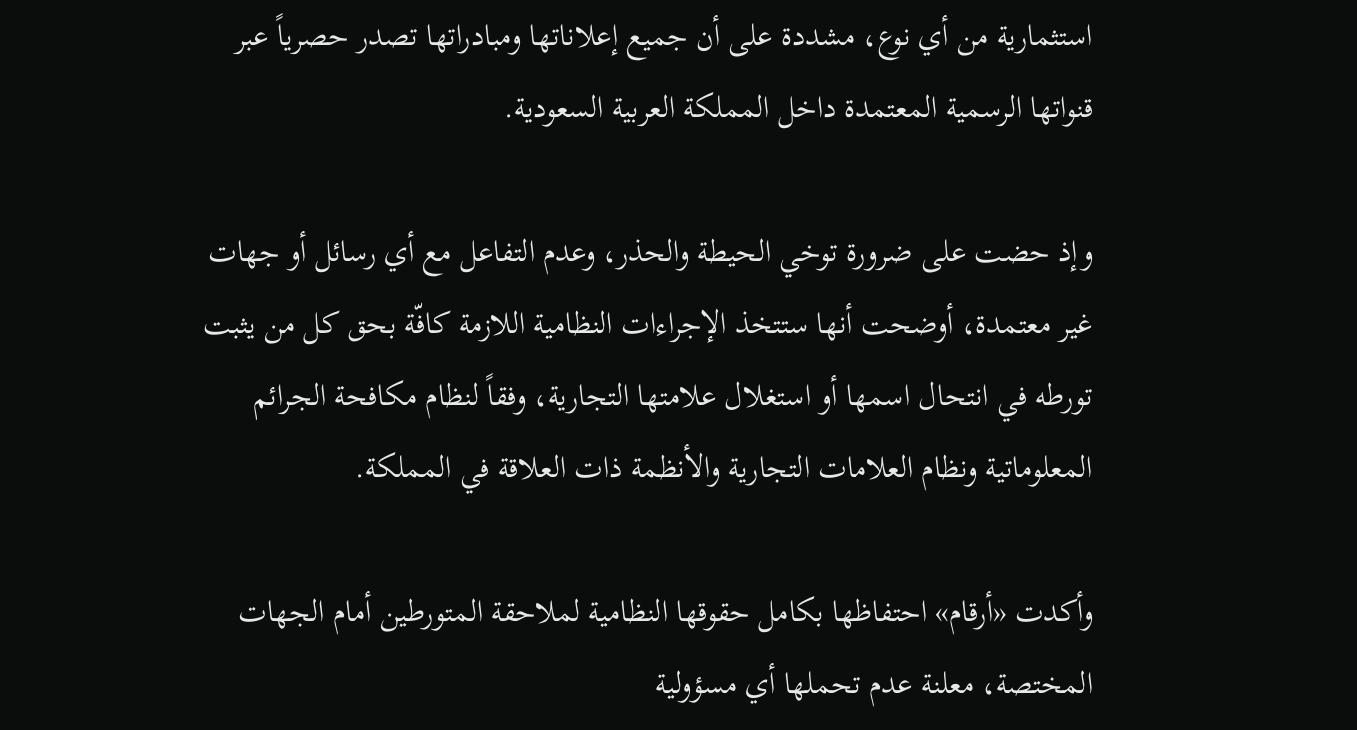استثمارية من أي نوع، مشددة على أن جميع إعلاناتها ومبادراتها تصدر حصرياً عبر قنواتها الرسمية المعتمدة داخل المملكة العربية السعودية.

وإذ حضت على ضرورة توخي الحيطة والحذر، وعدم التفاعل مع أي رسائل أو جهات غير معتمدة، أوضحت أنها ستتخذ الإجراءات النظامية اللازمة كافّة بحق كل من يثبت تورطه في انتحال اسمها أو استغلال علامتها التجارية، وفقاً لنظام مكافحة الجرائم المعلوماتية ونظام العلامات التجارية والأنظمة ذات العلاقة في المملكة.

وأكدت «أرقام» احتفاظها بكامل حقوقها النظامية لملاحقة المتورطين أمام الجهات المختصة، معلنة عدم تحملها أي مسؤولية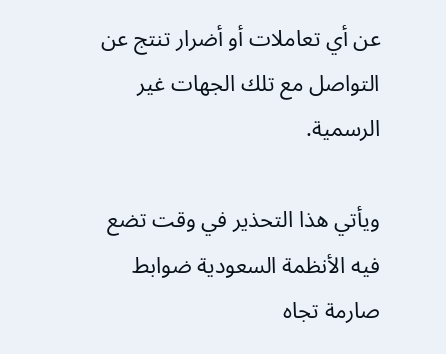عن أي تعاملات أو أضرار تنتج عن التواصل مع تلك الجهات غير الرسمية.

ويأتي هذا التحذير في وقت تضع فيه الأنظمة السعودية ضوابط صارمة تجاه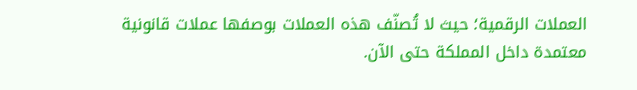العملات الرقمية؛ حيث لا تُصنّف هذه العملات بوصفها عملات قانونية معتمدة داخل المملكة حتى الآن.